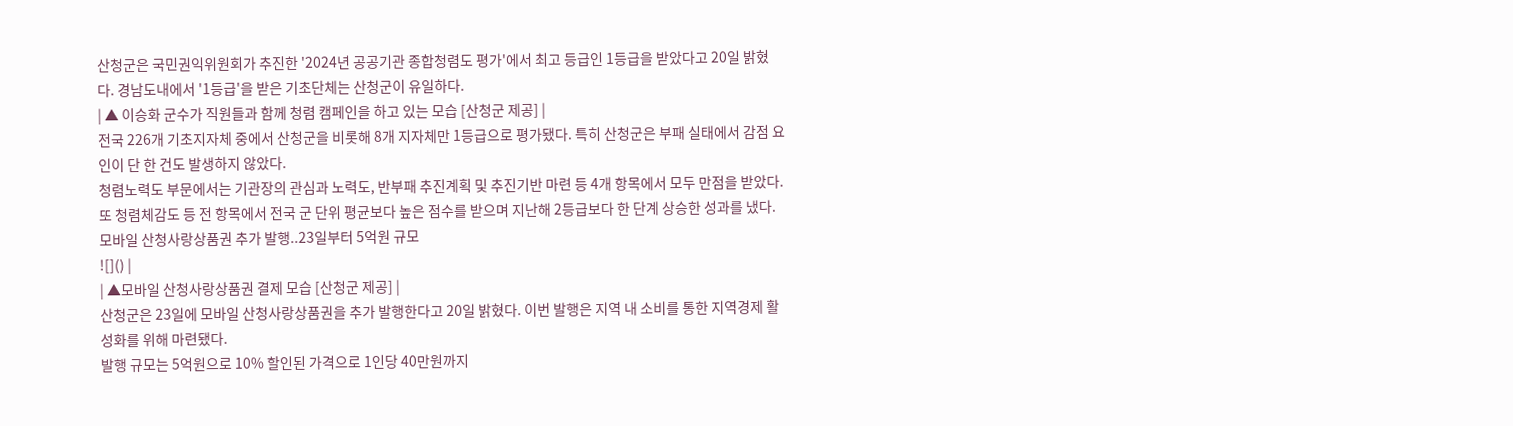산청군은 국민권익위원회가 추진한 '2024년 공공기관 종합청렴도 평가'에서 최고 등급인 1등급을 받았다고 20일 밝혔다. 경남도내에서 '1등급'을 받은 기초단체는 산청군이 유일하다.
| ▲ 이승화 군수가 직원들과 함께 청렴 캠페인을 하고 있는 모습 [산청군 제공] |
전국 226개 기초지자체 중에서 산청군을 비롯해 8개 지자체만 1등급으로 평가됐다. 특히 산청군은 부패 실태에서 감점 요인이 단 한 건도 발생하지 않았다.
청렴노력도 부문에서는 기관장의 관심과 노력도, 반부패 추진계획 및 추진기반 마련 등 4개 항목에서 모두 만점을 받았다.
또 청렴체감도 등 전 항목에서 전국 군 단위 평균보다 높은 점수를 받으며 지난해 2등급보다 한 단계 상승한 성과를 냈다.
모바일 산청사랑상품권 추가 발행..23일부터 5억원 규모
![]() |
| ▲모바일 산청사랑상품권 결제 모습 [산청군 제공] |
산청군은 23일에 모바일 산청사랑상품권을 추가 발행한다고 20일 밝혔다. 이번 발행은 지역 내 소비를 통한 지역경제 활성화를 위해 마련됐다.
발행 규모는 5억원으로 10% 할인된 가격으로 1인당 40만원까지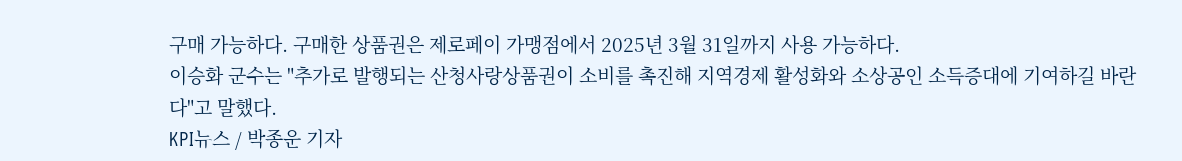구매 가능하다. 구매한 상품권은 제로페이 가맹점에서 2025년 3월 31일까지 사용 가능하다.
이승화 군수는 "추가로 발행되는 산청사랑상품권이 소비를 촉진해 지역경제 활성화와 소상공인 소득증대에 기여하길 바란다"고 말했다.
KPI뉴스 / 박종운 기자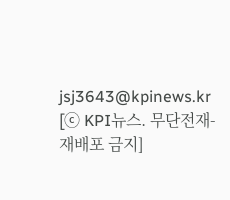jsj3643@kpinews.kr
[ⓒ KPI뉴스. 무단전재-재배포 금지]